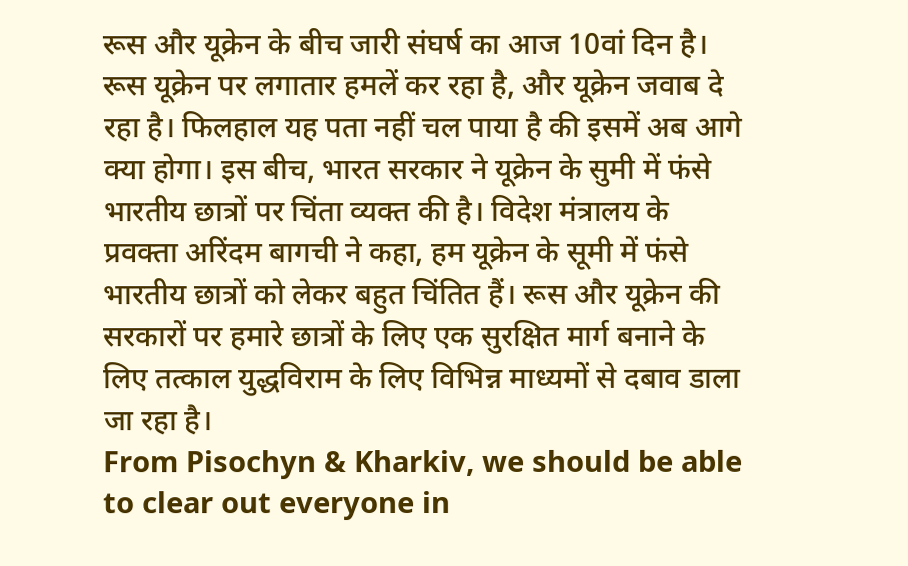रूस और यूक्रेन के बीच जारी संघर्ष का आज 10वां दिन है। रूस यूक्रेन पर लगातार हमलें कर रहा है, और यूक्रेन जवाब दे रहा है। फिलहाल यह पता नहीं चल पाया है की इसमें अब आगे क्या होगा। इस बीच, भारत सरकार ने यूक्रेन के सुमी में फंसे भारतीय छात्रों पर चिंता व्यक्त की है। विदेश मंत्रालय के प्रवक्ता अरिंदम बागची ने कहा, हम यूक्रेन के सूमी में फंसे भारतीय छात्रों को लेकर बहुत चिंतित हैं। रूस और यूक्रेन की सरकारों पर हमारे छात्रों के लिए एक सुरक्षित मार्ग बनाने के लिए तत्काल युद्धविराम के लिए विभिन्न माध्यमों से दबाव डाला जा रहा है।
From Pisochyn & Kharkiv, we should be able to clear out everyone in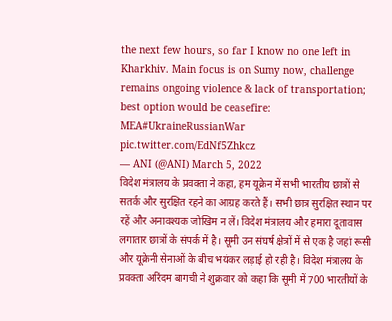the next few hours, so far I know no one left in Kharkhiv. Main focus is on Sumy now, challenge remains ongoing violence & lack of transportation; best option would be ceasefire: MEA#UkraineRussianWar pic.twitter.com/EdNf5Zhkcz
— ANI (@ANI) March 5, 2022
विदेश मंत्रालय के प्रवक्ता ने कहा, हम यूक्रेन में सभी भारतीय छात्रों से सतर्क और सुरक्षित रहने का आग्रह करते हैं। सभी छात्र सुरक्षित स्थान पर रहें और अनावश्यक जोखिम न लें। विदेश मंत्रालय और हमारा दूतावास लगातार छात्रों के संपर्क में है। सूमी उन संघर्ष क्षेत्रों में से एक है जहां रूसी और यूक्रेनी सेनाओं के बीच भयंकर लड़ाई हो रही है। विदेश मंत्रालय के प्रवक्ता अरिंदम बागची ने शुक्रवार को कहा कि सूमी में 700 भारतीयों के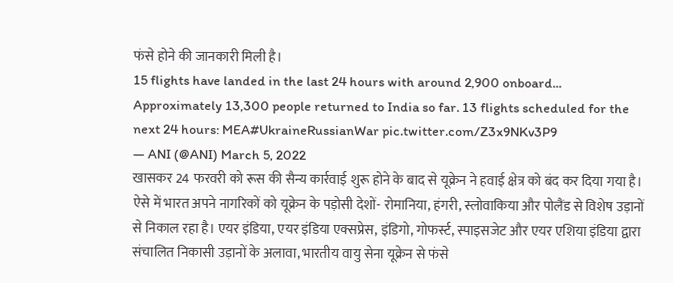फंसे होने की जानकारी मिली है।
15 flights have landed in the last 24 hours with around 2,900 onboard... Approximately 13,300 people returned to India so far. 13 flights scheduled for the next 24 hours: MEA#UkraineRussianWar pic.twitter.com/Z3x9NKv3P9
— ANI (@ANI) March 5, 2022
खासकर 24 फरवरी को रूस की सैन्य कार्रवाई शुरू होने के बाद से यूक्रेन ने हवाई क्षेत्र को बंद कर दिया गया है। ऐसे में भारत अपने नागरिकों को यूक्रेन के पड़ोसी देशों- रोमानिया, हंगरी, स्लोवाकिया और पोलैंड से विशेष उड़ानों से निकाल रहा है। एयर इंडिया, एयर इंडिया एक्सप्रेस, इंडिगो, गोफर्स्ट, स्पाइसजेट और एयर एशिया इंडिया द्वारा संचालित निकासी उड़ानों के अलावा, भारतीय वायु सेना यूक्रेन से फंसे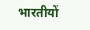भारतीयों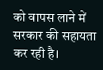को वापस लाने में सरकार की सहायता कर रही है।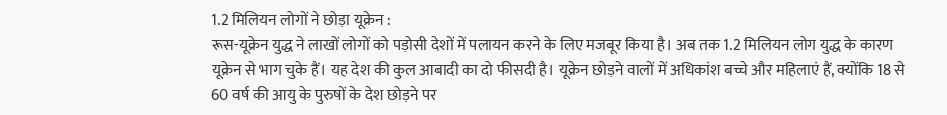1.2 मिलियन लोगों ने छोड़ा यूक्रेन :
रूस-यूक्रेन युद्ध ने लाखों लोगों को पड़ोसी देशों में पलायन करने के लिए मजबूर किया है। अब तक 1.2 मिलियन लोग युद्ध के कारण यूक्रेन से भाग चुके हैं। यह देश की कुल आबादी का दो फीसदी है। यूक्रेन छोड़ने वालों में अधिकांश बच्चे और महिलाएं हैं, क्योंकि 18 से 60 वर्ष की आयु के पुरुषों के देश छोड़ने पर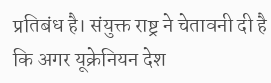प्रतिबंध है। संयुक्त राष्ट्र ने चेतावनी दी है कि अगर यूक्रेनियन देश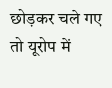छोड़कर चले गए तो यूरोप में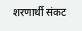शरणार्थी संकट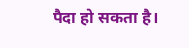पैदा हो सकता है।